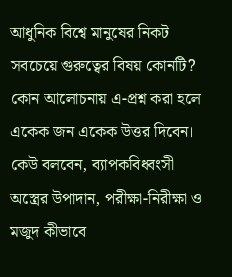আধুনিক বিশ্বে মানুষের নিকট সবচেয়ে গুরুত্বের বিষয় কোনটি? কোন আলোচনায় এ-প্রশ্ন করা হলে একেক জন একেক উত্তর দিবেন। কেউ বলবেন, ব্যাপকবিধ্বংসী অস্ত্রের উপাদান, পরীক্ষা-নিরীক্ষা ও মজুদ কীভাবে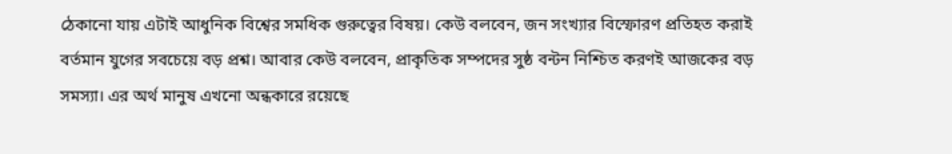ঠেকানো যায় এটাই আধুনিক বিশ্বের সমধিক গুরুত্বের বিষয়। কেউ বলবেন, জন সংখ্যার বিস্ফোরণ প্রতিহত করাই বর্তমান যুগের সবচেয়ে বড় প্রশ্ন। আবার কেউ বলবেন, প্রাকৃতিক সম্পদের সুষ্ঠ বন্টন নিশ্চিত করণই আজকের বড় সমস্যা। এর অর্থ মানুষ এখনো অন্ধকারে রয়েছে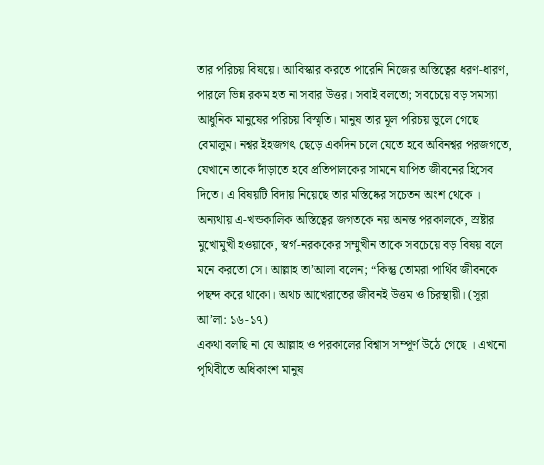তার পরিচয় বিষয়ে। আবিস্কার করতে পারেনি নিজের অস্তিত্বের ধরণ-ধারণ, পারলে ভিন্ন রকম হত না সবার উত্তর। সবাই বলতো; সবচেয়ে বড় সমস্যা আধুনিক মানুষের পরিচয় বিস্মৃতি। মানুষ তার মূল পরিচয় ভুলে গেছে বেমালুম। নশ্বর ইহজগৎ ছেড়ে একদিন চলে যেতে হবে অবিনশ্বর পরজগতে, যেখানে তাকে দাঁড়াতে হবে প্রতিপালকের সামনে যাপিত জীবনের হিসেব দিতে। এ বিষয়টি বিদায় নিয়েছে তার মস্তিষ্কের সচেতন অংশ থেকে । অন্যথায় এ-খন্ডকালিক অস্তিত্বের জগতকে নয় অনন্ত পরকালকে, স্রষ্টার মুখোমুখী হওয়াকে, স্বর্গ-নরককের সম্মুখীন তাকে সবচেয়ে বড় বিষয় বলে মনে করতো সে। আল্লাহ তা’আলা বলেন; “কিন্তু তোমরা পার্থিব জীবনকে পছন্দ করে থাকো। অথচ আখেরাতের জীবনই উত্তম ও চিরস্থায়ী। (সূরা আ’লা: ১৬-১৭)
একথা বলছি না যে আল্লাহ ও পরকালের বিশ্বাস সম্পূর্ণ উঠে গেছে । এখনো পৃথিবীতে অধিকাংশ মানুষ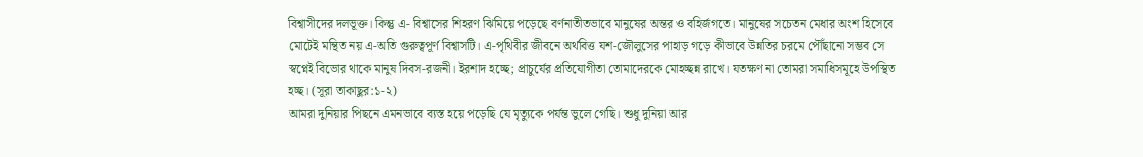বিশ্বাসীদের দলভূক্ত। কিন্তু এ- বিশ্বাসের শিহরণ ঝিমিয়ে পড়েছে বর্ণনাতীতভাবে মানুষের অন্তর ও বহির্জগতে। মানুষের সচেতন মেধার অংশ হিসেবে মোটেই মন্থিত নয় এ-অতি গুরুত্বপূর্ণ বিশ্বাসটি। এ-পৃথিবীর জীবনে অর্থবিত্ত যশ-জৌলুসের পাহাড় গড়ে কীভাবে উন্নতির চরমে পৌঁছানো সম্ভব সে স্বপ্নেই বিভোর থাকে মানুষ দিবস-রজনী। ইরশাদ হচ্ছে; প্রাচুর্যের প্রতিযোগীতা তোমাদেরকে মোহচ্ছন্ন রাখে। যতক্ষণ না তোমরা সমাধিসমূহে উপস্থিত হচ্ছ। (সূরা তাকাছুর:১-২)
আমরা দুনিয়ার পিছনে এমনভাবে ব্যস্ত হয়ে পড়েছি যে মৃত্যুকে পর্যন্ত ভুলে গেছি। শুধু দুনিয়া আর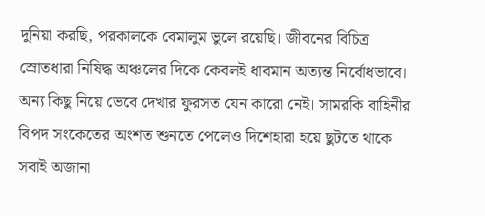দুনিয়া করছি, পরকালকে বেমালুম ভুলে রয়েছি। জীবনের বিচিত্র স্রোতধারা নিষিদ্ধ অঞ্চলের দিকে কেবলই ধাবমান অত্যন্ত নির্বোধভাবে। অন্য কিছু নিয়ে ভেবে দেখার ফুরসত যেন কারো নেই। সামরকি বাহিনীর বিপদ সংকেতের অংশত শুনতে পেলেও দিশেহারা হয়ে ছুটতে থাকে সবাই অজানা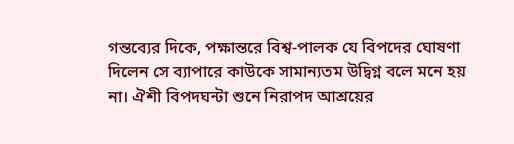গন্তব্যের দিকে, পক্ষান্তরে বিশ্ব-পালক যে বিপদের ঘোষণা দিলেন সে ব্যাপারে কাউকে সামান্যতম উদ্বিগ্ন বলে মনে হয় না। ঐশী বিপদঘন্টা শুনে নিরাপদ আশ্রয়ের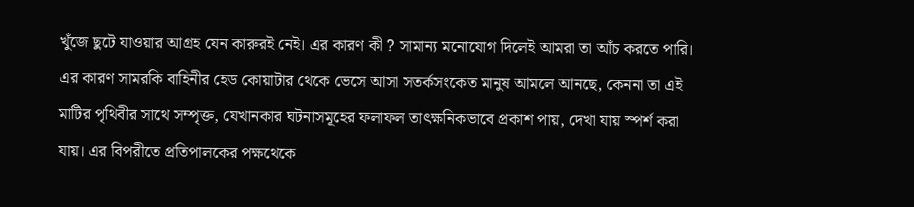খুঁজে ছুটে যাওয়ার আগ্রহ যেন কারুরই নেই। এর কারণ কী ? সামান্য মনোযোগ দিলেই আমরা তা আঁচ করতে পারি। এর কারণ সামরকি বাহিনীর হেড কোয়াটার থেকে ভেসে আসা সতর্কসংকেত মানুষ আমলে আনছে, কেননা তা এই মাটির পৃথিবীর সাথে সম্পৃক্ত, যেখানকার ঘটনাসমূহের ফলাফল তাৎক্ষনিকভাবে প্রকাশ পায়, দেখা যায় স্পর্শ করা যায়। এর বিপরীতে প্রতিপালকের পক্ষথেকে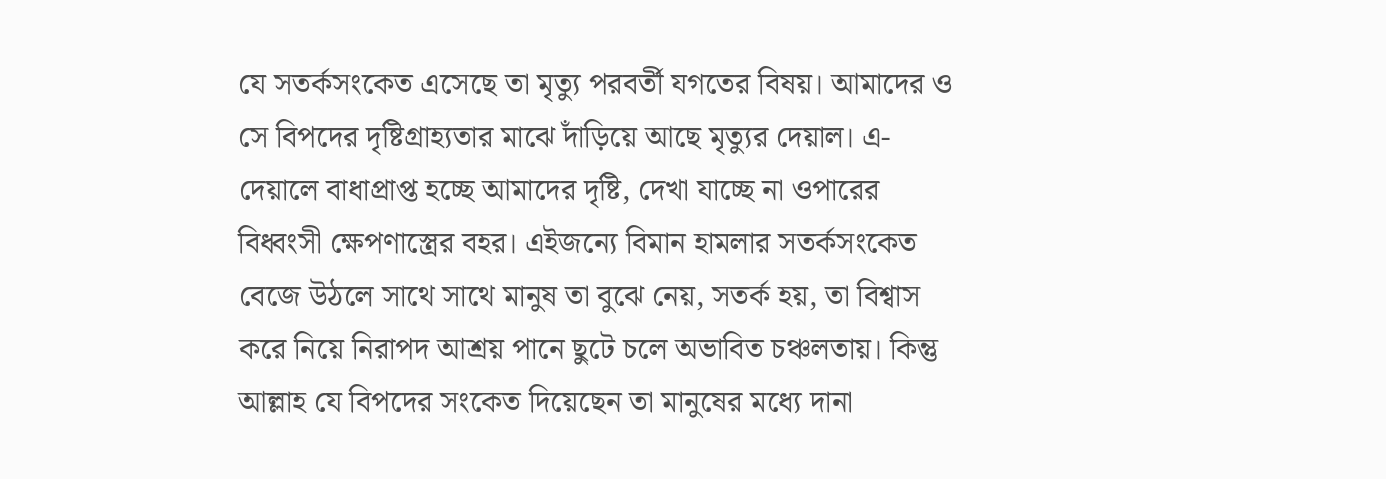যে সতর্কসংকেত এসেছে তা মৃত্যু পরবর্তী যগতের বিষয়। আমাদের ও সে বিপদের দৃষ্টিগ্রাহ্যতার মাঝে দাঁড়িয়ে আছে মৃত্যুর দেয়াল। এ-দেয়ালে বাধাপ্রাপ্ত হচ্ছে আমাদের দৃষ্টি, দেখা যাচ্ছে না ওপারের বিধ্বংসী ক্ষেপণাস্ত্রের বহর। এইজন্যে বিমান হামলার সতর্কসংকেত বেজে উঠলে সাথে সাথে মানুষ তা বুঝে নেয়, সতর্ক হয়, তা বিশ্বাস করে নিয়ে নিরাপদ আশ্রয় পানে ছুটে চলে অভাবিত চঞ্চলতায়। কিন্তু আল্লাহ যে বিপদের সংকেত দিয়েছেন তা মানুষের মধ্যে দানা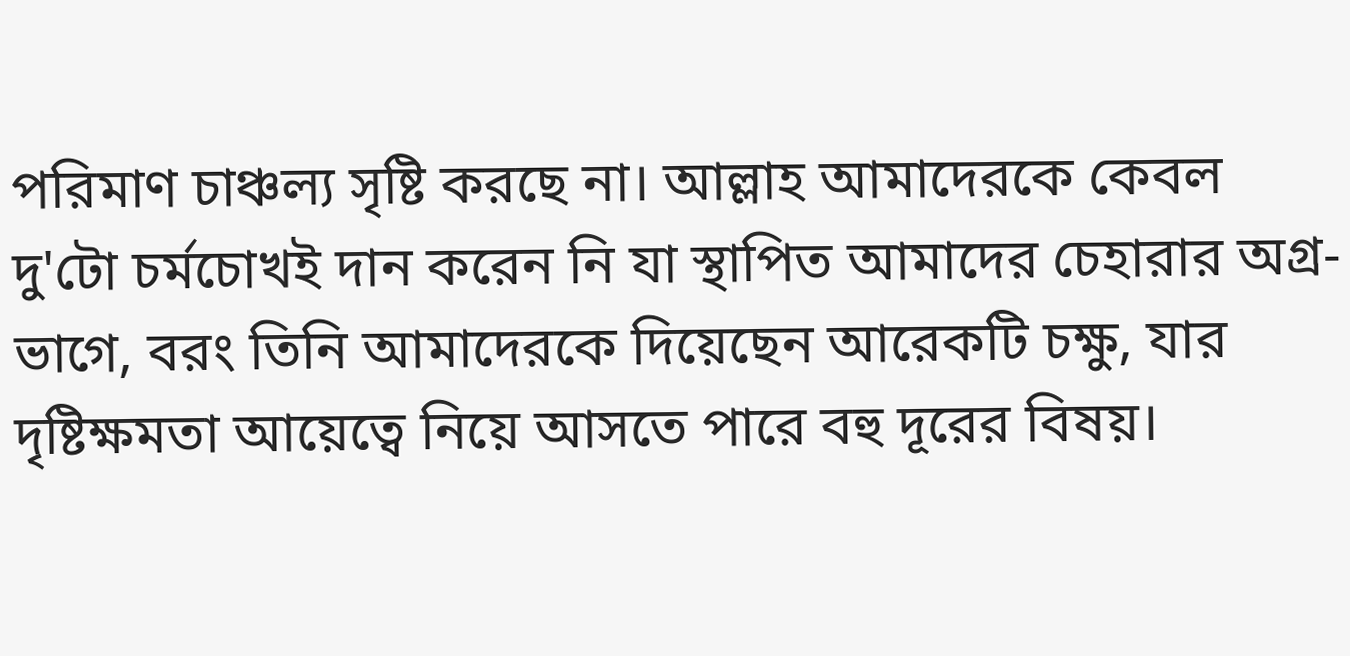পরিমাণ চাঞ্চল্য সৃষ্টি করছে না। আল্লাহ আমাদেরকে কেবল দু'টো চর্মচোখই দান করেন নি যা স্থাপিত আমাদের চেহারার অগ্র-ভাগে, বরং তিনি আমাদেরকে দিয়েছেন আরেকটি চক্ষু, যার দৃষ্টিক্ষমতা আয়েত্বে নিয়ে আসতে পারে বহু দূরের বিষয়।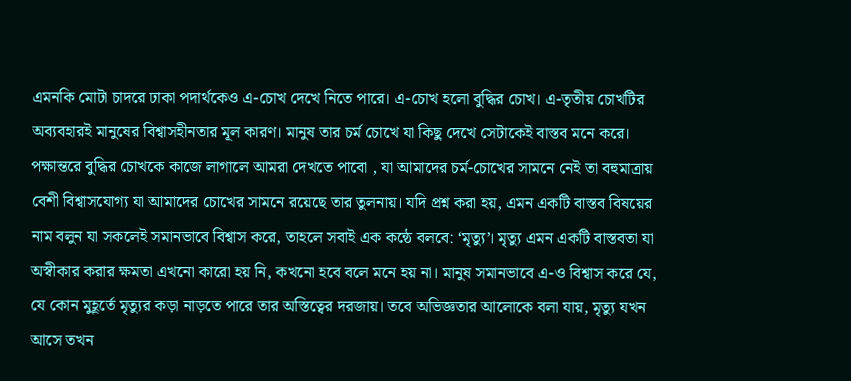এমনকি মোটা চাদরে ঢাকা পদার্থকেও এ-চোখ দেখে নিতে পারে। এ-চোখ হলো বুদ্ধির চোখ। এ-তৃতীয় চোখটির অব্যবহারই মানুষের বিশ্বাসহীনতার মূল কারণ। মানুষ তার চর্ম চোখে যা কিছু দেখে সেটাকেই বাস্তব মনে করে। পক্ষান্তরে বুদ্ধির চোখকে কাজে লাগালে আমরা দেখতে পাবো , যা আমাদের চর্ম-চোখের সামনে নেই তা বহুমাত্রায় বেশী বিশ্বাসযোগ্য যা আমাদের চোখের সামনে রয়েছে তার তুলনায়। যদি প্রশ্ন করা হয়, এমন একটি বাস্তব বিষয়ের নাম বলুন যা সকলেই সমানভাবে বিশ্বাস করে, তাহলে সবাই এক কন্ঠে বলবে: ‘মৃত্যু’। মৃত্যু এমন একটি বাস্তবতা যা অস্বীকার করার ক্ষমতা এখনো কারো হয় নি, কখনো হবে বলে মনে হয় না। মানুষ সমানভাবে এ-ও বিশ্বাস করে যে, যে কোন মুহূর্তে মৃত্যুর কড়া নাড়তে পারে তার অস্তিত্বের দরজায়। তবে অভিজ্ঞতার আলোকে বলা যায়, মৃত্যু যখন আসে তখন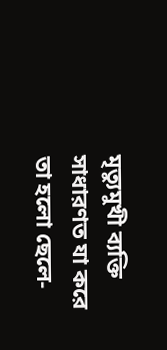মৃত্যুমুখী ব্যক্তি সাধারণত যা করে তা হলো ছেলে-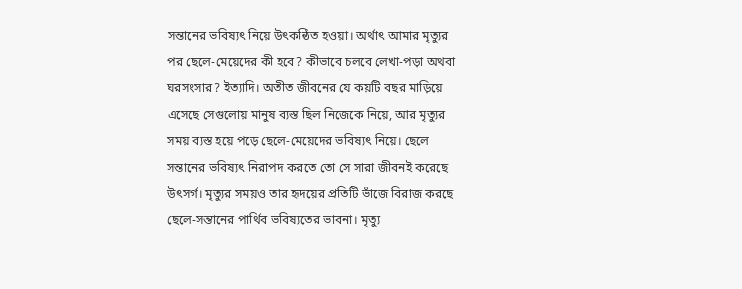সন্তানের ভবিষ্যৎ নিয়ে উৎকন্ঠিত হওয়া। অর্থাৎ আমার মৃত্যুর পর ছেলে-মেয়েদের কী হবে? কীভাবে চলবে লেখা-পড়া অথবা ঘরসংসার? ইত্যাদি। অতীত জীবনের যে কয়টি বছর মাড়িয়ে এসেছে সেগুলোয় মানুষ ব্যস্ত ছিল নিজেকে নিয়ে, আর মৃত্যুর সময় ব্যস্ত হয়ে পড়ে ছেলে-মেয়েদের ভবিষ্যৎ নিয়ে। ছেলে সন্তানের ভবিষ্যৎ নিরাপদ করতে তো সে সারা জীবনই করেছে উৎসর্গ। মৃত্যুর সময়ও তার হৃদয়ের প্রতিটি ভাঁজে বিরাজ করছে ছেলে-সন্তানের পার্থিব ভবিষ্যতের ভাবনা। মৃত্যু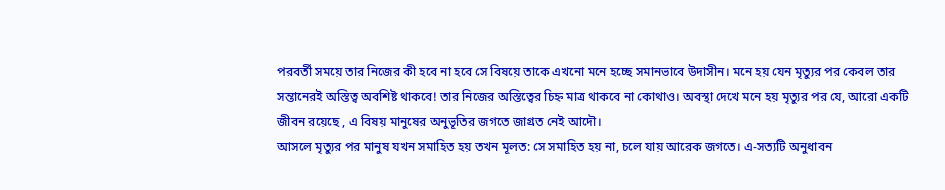পরবর্তী সময়ে তার নিজের কী হবে না হবে সে বিষয়ে তাকে এখনো মনে হচ্ছে সমানভাবে উদাসীন। মনে হয় যেন মৃত্যুর পর কেবল তার সন্তানেরই অস্তিত্ব অবশিষ্ট থাকবে! তার নিজের অস্তিত্বের চিহ্ন মাত্র থাকবে না কোথাও। অবস্থা দেখে মনে হয় মৃত্যুর পর যে, আরো একটি জীবন রয়েছে , এ বিষয় মানুষের অনুভূতির জগতে জাগ্রত নেই আদৌ।
আসলে মৃত্যুর পর মানুষ যখন সমাহিত হয় তখন মূলত: সে সমাহিত হয় না, চলে যায় আরেক জগতে। এ-সত্যটি অনুধাবন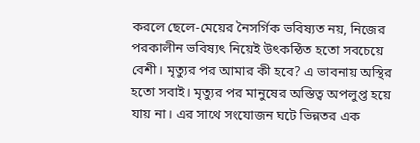করলে ছেলে-মেয়ের নৈসর্গিক ভবিষ্যত নয়, নিজের পরকালীন ভবিষ্যৎ নিয়েই উৎকন্ঠিত হতো সবচেয়ে বেশী। মৃত্যুর পর আমার কী হবে? এ ভাবনায় অস্থির হতো সবাই। মৃত্যুর পর মানুষের অস্তিত্ব অপলুপ্ত হয়ে যায় না। এর সাথে সংযোজন ঘটে ভিন্নতর এক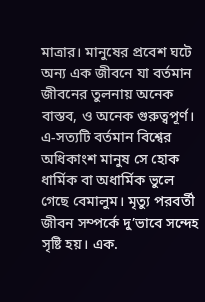মাত্রার। মানুষের প্রবেশ ঘটে অন্য এক জীবনে যা বর্তমান জীবনের তুলনায় অনেক বাস্তব, ও অনেক গুরুত্বপূর্ণ। এ-সত্যটি বর্তমান বিশ্বের অধিকাংশ মানুষ সে হোক ধার্মিক বা অধার্মিক ভুলে গেছে বেমালুম। মৃত্যু পরবর্তী জীবন সম্পর্কে দু’ভাবে সন্দেহ সৃষ্টি হয়। এক.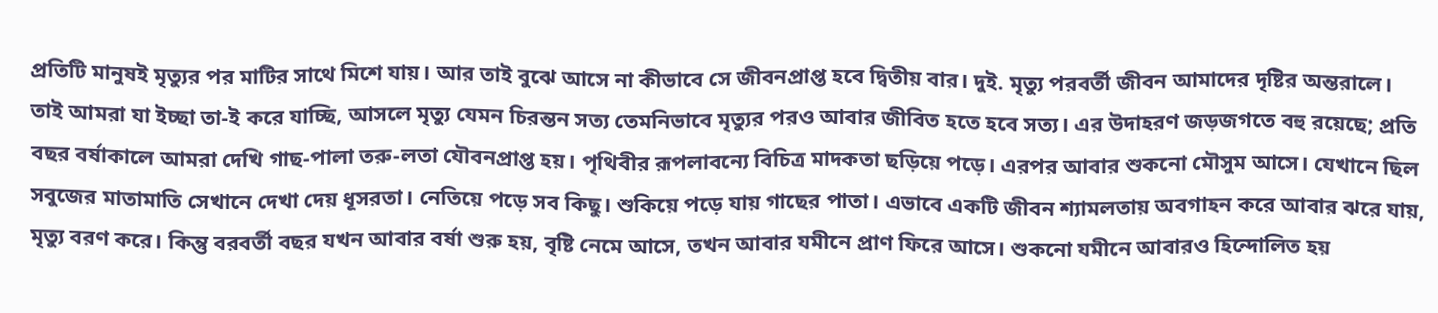প্রতিটি মানুষই মৃত্যুর পর মাটির সাথে মিশে যায়। আর তাই বুঝে আসে না কীভাবে সে জীবনপ্রাপ্ত হবে দ্বিতীয় বার। দুই. মৃত্যু পরবর্তী জীবন আমাদের দৃষ্টির অন্তরালে। তাই আমরা যা ইচ্ছা তা-ই করে যাচ্ছি, আসলে মৃত্যু যেমন চিরন্তন সত্য তেমনিভাবে মৃত্যুর পরও আবার জীবিত হতে হবে সত্য। এর উদাহরণ জড়জগতে বহু রয়েছে; প্রতি বছর বর্ষাকালে আমরা দেখি গাছ-পালা তরু-লতা যৌবনপ্রাপ্ত হয়। পৃথিবীর রূপলাবন্যে বিচিত্র মাদকতা ছড়িয়ে পড়ে। এরপর আবার শুকনো মৌসুম আসে। যেখানে ছিল সবুজের মাতামাতি সেখানে দেখা দেয় ধূসরতা। নেতিয়ে পড়ে সব কিছু। শুকিয়ে পড়ে যায় গাছের পাতা। এভাবে একটি জীবন শ্যামলতায় অবগাহন করে আবার ঝরে যায়, মৃত্যু বরণ করে। কিন্তু বরবর্তী বছর যখন আবার বর্ষা শুরু হয়, বৃষ্টি নেমে আসে, তখন আবার যমীনে প্রাণ ফিরে আসে। শুকনো যমীনে আবারও হিন্দোলিত হয়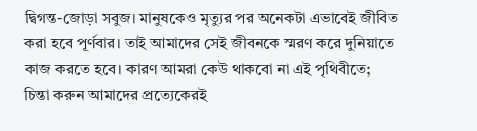দ্বিগন্ত-জোড়া সবুজ। মানুষকেও মৃত্যুর পর অনেকটা এভাবেই জীবিত করা হবে পূর্ণবার। তাই আমাদের সেই জীবনকে স্মরণ করে দুনিয়াতে কাজ করতে হবে। কারণ আমরা কেউ থাকবো না এই পৃথিবীতে;
চিন্তা করুন আমাদের প্রত্যেকেরই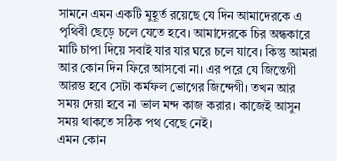সামনে এমন একটি মুহূর্ত রয়েছে যে দিন আমাদেরকে এ পৃথিবী ছেড়ে চলে যেতে হবে। আমাদেরকে চির অন্ধকারে মাটি চাপা দিয়ে সবাই যার যার ঘরে চলে যাবে। কিন্তু আমরা আর কোন দিন ফিরে আসবো না। এর পরে যে জিন্তেগী আরম্ভ হবে সেটা কর্মফল ভোগের জিন্দেগী। তখন আর সময় দেয়া হবে না ভাল মন্দ কাজ করার। কাজেই আসুন সময় থাকতে সঠিক পথ বেছে নেই।
এমন কোন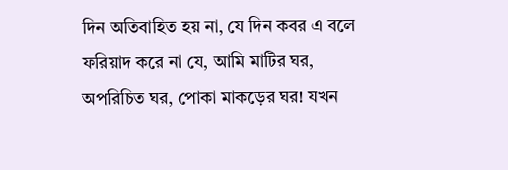দিন অতিবাহিত হয় না, যে দিন কবর এ বলে ফরিয়াদ করে না যে, আমি মাটির ঘর, অপরিচিত ঘর, পোকা মাকড়ের ঘর! যখন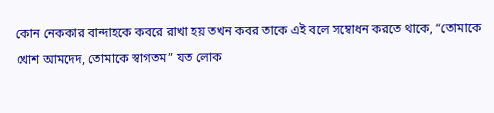কোন নেককার বান্দাহকে কবরে রাখা হয় তখন কবর তাকে এই বলে সম্বোধন করতে থাকে, “তোমাকে খোশ আমদেদ, তোমাকে স্বাগতম” যত লোক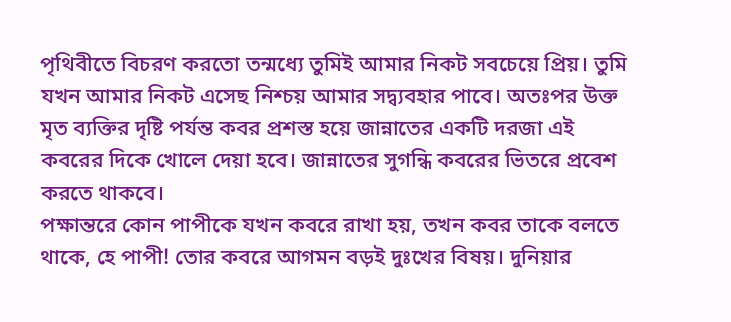পৃথিবীতে বিচরণ করতো তন্মধ্যে তুমিই আমার নিকট সবচেয়ে প্রিয়। তুমি যখন আমার নিকট এসেছ নিশ্চয় আমার সদ্ব্যবহার পাবে। অতঃপর উক্ত মৃত ব্যক্তির দৃষ্টি পর্যন্ত কবর প্রশস্ত হয়ে জান্নাতের একটি দরজা এই কবরের দিকে খোলে দেয়া হবে। জান্নাতের সুগন্ধি কবরের ভিতরে প্রবেশ করতে থাকবে।
পক্ষান্তরে কোন পাপীকে যখন কবরে রাখা হয়, তখন কবর তাকে বলতে থাকে, হে পাপী! তোর কবরে আগমন বড়ই দুঃখের বিষয়। দুনিয়ার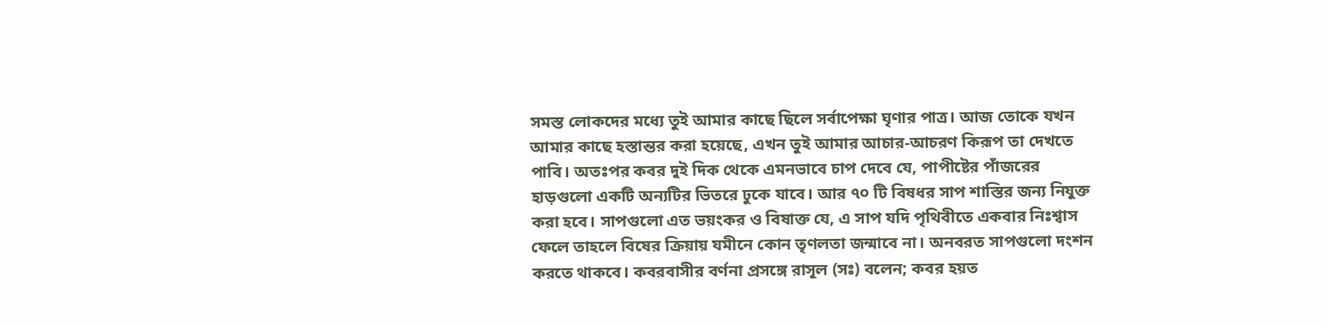সমস্ত লোকদের মধ্যে তুই আমার কাছে ছিলে সর্বাপেক্ষা ঘৃণার পাত্র। আজ তোকে যখন আমার কাছে হস্তান্তর করা হয়েছে, এখন তুই আমার আচার-আচরণ কিরূপ তা দেখতে পাবি। অতঃপর কবর দুই দিক থেকে এমনভাবে চাপ দেবে যে, পাপীষ্টের পাঁজরের হাড়গুলো একটি অন্যটির ভিতরে ঢুকে যাবে। আর ৭০ টি বিষধর সাপ শাস্তির জন্য নিযুক্ত করা হবে। সাপগুলো এত ভয়ংকর ও বিষাক্ত যে, এ সাপ যদি পৃথিবীতে একবার নিঃশ্বাস ফেলে তাহলে বিষের ক্রিয়ায় যমীনে কোন তৃণলতা জন্মাবে না। অনবরত সাপগুলো দংশন করতে থাকবে। কবরবাসীর বর্ণনা প্রসঙ্গে রাসূল (সঃ) বলেন; কবর হয়ত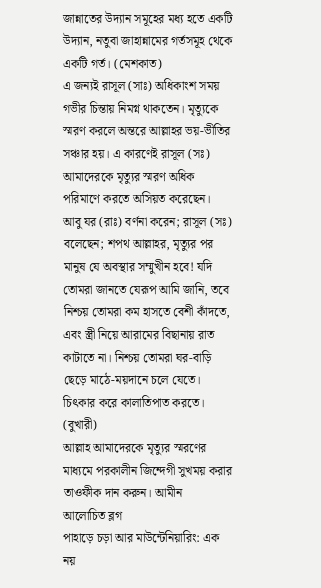জান্নাতের উদ্যান সমূহের মধ্য হতে একটি উদ্যান, নতুবা জাহান্নামের গর্তসমূহ থেকে একটি গর্ত। (মেশকাত)
এ জন্যই রাসূল (সাঃ) অধিকাংশ সময় গভীর চিন্তায় নিমগ্ন থাকতেন। মৃত্যুকে স্মরণ করলে অন্তরে আল্লাহর ভয়-ভীতির সঞ্চার হয়। এ কারণেই রাসূল (সঃ) আমাদেরকে মৃত্যুর স্মরণ অধিক পরিমাণে করতে অসিয়ত করেছেন।
আবু যর (রাঃ) বর্ণনা করেন; রাসূল (সঃ) বলেছেন; শপথ আল্লাহর, মৃত্যুর পর মানুষ যে অবস্থার সম্মুখীন হবে! যদি তোমরা জানতে যেরূপ আমি জানি, তবে নিশ্চয় তোমরা কম হাসতে বেশী কাঁদতে, এবং স্ত্রী নিয়ে আরামের বিছানায় রাত কাটাতে না। নিশ্চয় তোমরা ঘর-বাড়ি ছেড়ে মাঠে-ময়দানে চলে যেতে। চিৎকার করে কালাতিপাত করতে। (বুখারী)
আল্লাহ আমাদেরকে মৃত্যুর স্মরণের মাধ্যমে পরকালীন জিন্দেগী সুখময় করার তাওফীক দান করুন। আমীন
আলোচিত ব্লগ
পাহাড়ে চড়া আর মাউন্টেনিয়ারিং: এক নয়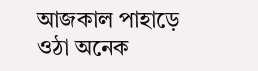আজকাল পাহাড়ে ওঠা অনেক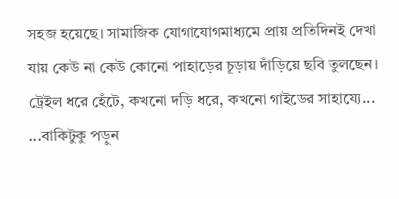সহজ হয়েছে। সামাজিক যোগাযোগমাধ্যমে প্রায় প্রতিদিনই দেখা যায় কেউ না কেউ কোনো পাহাড়ের চূড়ায় দাঁড়িয়ে ছবি তুলছেন। ট্রেইল ধরে হেঁটে, কখনো দড়ি ধরে, কখনো গাইডের সাহায্যে... ...বাকিটুকু পড়ুন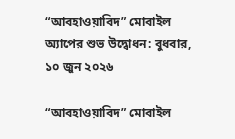“আবহাওয়াবিদ” মোবাইল অ্যাপের শুভ উদ্বোধন: বুধবার, ১০ জুন ২০২৬

“আবহাওয়াবিদ” মোবাইল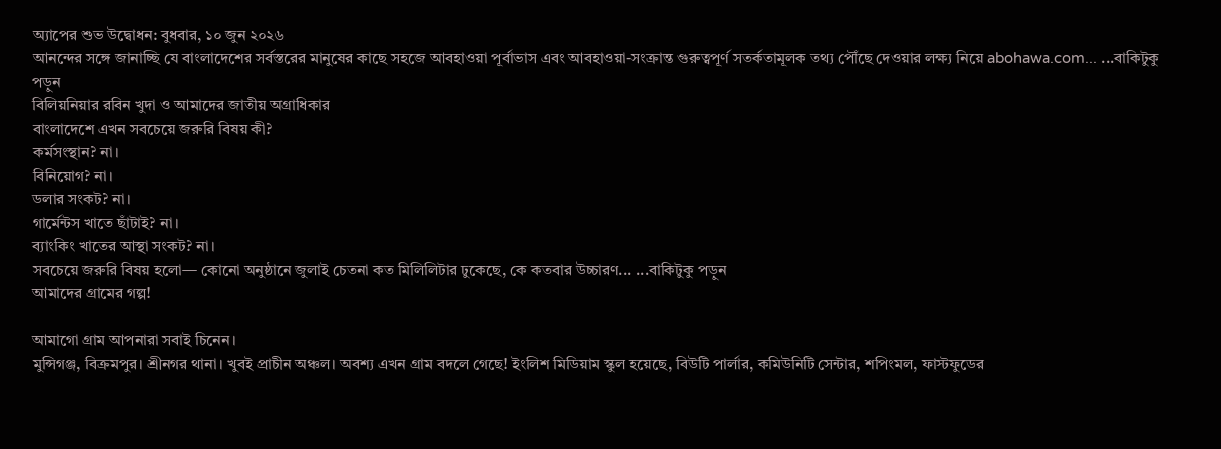অ্যাপের শুভ উদ্বোধন: বুধবার, ১০ জুন ২০২৬
আনন্দের সঙ্গে জানাচ্ছি যে বাংলাদেশের সর্বস্তরের মানুষের কাছে সহজে আবহাওয়া পূর্বাভাস এবং আবহাওয়া-সংক্রান্ত গুরুত্বপূর্ণ সতর্কতামূলক তথ্য পৌঁছে দেওয়ার লক্ষ্য নিয়ে abohawa.com... ...বাকিটুকু পড়ুন
বিলিয়নিয়ার রবিন খুদা ও আমাদের জাতীয় অগ্রাধিকার
বাংলাদেশে এখন সবচেয়ে জরুরি বিষয় কী?
কর্মসংস্থান? না।
বিনিয়োগ? না।
ডলার সংকট? না।
গার্মেন্টস খাতে ছাঁটাই? না।
ব্যাংকিং খাতের আস্থা সংকট? না।
সবচেয়ে জরুরি বিষয় হলো— কোনো অনুষ্ঠানে জুলাই চেতনা কত মিলিলিটার ঢুকেছে, কে কতবার উচ্চারণ... ...বাকিটুকু পড়ুন
আমাদের গ্রামের গল্প!

আমাগো গ্রাম আপনারা সবাই চিনেন।
মুন্সিগঞ্জ, বিক্রমপুর। শ্রীনগর থানা। খুবই প্রাচীন অঞ্চল। অবশ্য এখন গ্রাম বদলে গেছে! ইংলিশ মিডিয়াম স্কুল হয়েছে, বিউটি পার্লার, কমিউনিটি সেন্টার, শপিংমল, ফাস্টফুডের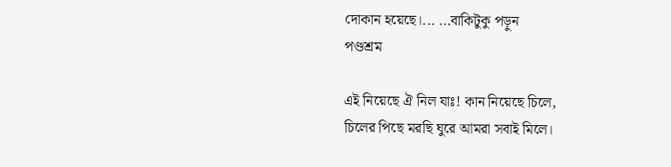দোকান হয়েছে।... ...বাকিটুকু পড়ুন
পণ্ডশ্রম

এই নিয়েছে ঐ নিল যাঃ! কান নিয়েছে চিলে,
চিলের পিছে মরছি ঘুরে আমরা সবাই মিলে।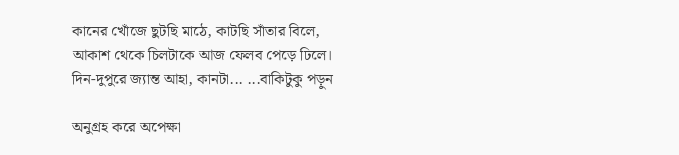কানের খোঁজে ছুটছি মাঠে, কাটছি সাঁতার বিলে,
আকাশ থেকে চিলটাকে আজ ফেলব পেড়ে ঢিলে।
দিন-দুপুরে জ্যান্ত আহা, কানটা... ...বাকিটুকু পড়ুন

অনুগ্রহ করে অপেক্ষা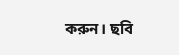করুন। ছবি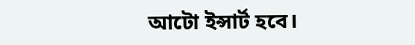আটো ইন্সার্ট হবে।